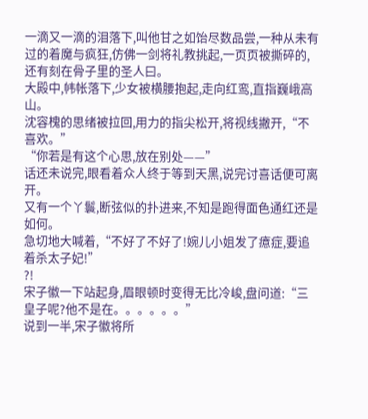一滴又一滴的泪落下,叫他甘之如饴尽数品尝,一种从未有过的着魔与疯狂,仿佛一剑将礼教挑起,一页页被撕碎的,还有刻在骨子里的圣人曰。
大殿中,帏帐落下,少女被横腰抱起,走向红鸾,直指巍峨高山。
沈容槐的思绪被拉回,用力的指尖松开,将视线撇开,“不喜欢。”
“你若是有这个心思,放在别处——”
话还未说完,眼看着众人终于等到天黑,说完讨喜话便可离开。
又有一个丫鬟,断弦似的扑进来,不知是跑得面色通红还是如何。
急切地大喊着,“不好了不好了!婉儿小姐发了癔症,要追着杀太子妃!”
?!
宋子徽一下站起身,眉眼顿时变得无比冷峻,盘问道:“三皇子呢?他不是在。。。。。。”
说到一半,宋子徽将所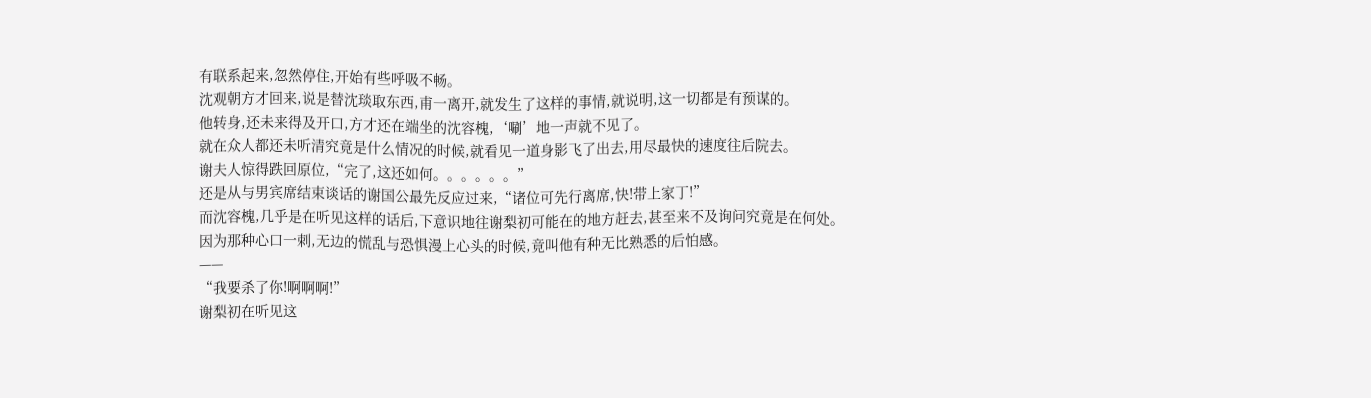有联系起来,忽然停住,开始有些呼吸不畅。
沈观朝方才回来,说是替沈琰取东西,甫一离开,就发生了这样的事情,就说明,这一切都是有预谋的。
他转身,还未来得及开口,方才还在端坐的沈容槐,‘唰’地一声就不见了。
就在众人都还未听清究竟是什么情况的时候,就看见一道身影飞了出去,用尽最快的速度往后院去。
谢夫人惊得跌回原位,“完了,这还如何。。。。。。”
还是从与男宾席结束谈话的谢国公最先反应过来,“诸位可先行离席,快!带上家丁!”
而沈容槐,几乎是在听见这样的话后,下意识地往谢梨初可能在的地方赶去,甚至来不及询问究竟是在何处。
因为那种心口一刺,无边的慌乱与恐惧漫上心头的时候,竟叫他有种无比熟悉的后怕感。
——
“我要杀了你!啊啊啊!”
谢梨初在听见这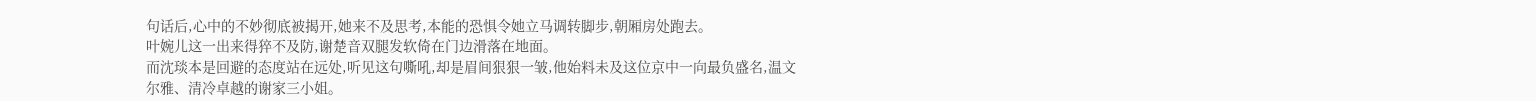句话后,心中的不妙彻底被揭开,她来不及思考,本能的恐惧令她立马调转脚步,朝厢房处跑去。
叶婉儿这一出来得猝不及防,谢楚音双腿发软倚在门边滑落在地面。
而沈琰本是回避的态度站在远处,听见这句嘶吼,却是眉间狠狠一皱,他始料未及这位京中一向最负盛名,温文尔雅、清冷卓越的谢家三小姐。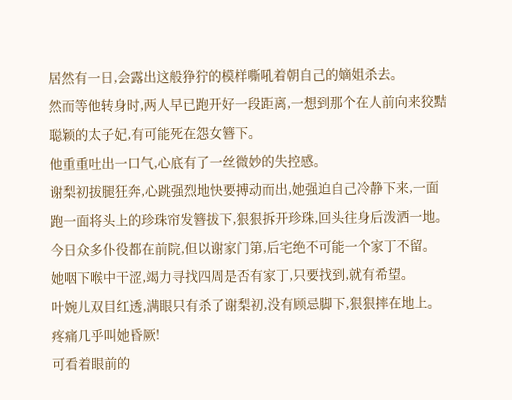居然有一日,会露出这般狰狞的模样嘶吼着朝自己的嫡姐杀去。
然而等他转身时,两人早已跑开好一段距离,一想到那个在人前向来狡黠聪颖的太子妃,有可能死在怨女簪下。
他重重吐出一口气,心底有了一丝微妙的失控感。
谢梨初拔腿狂奔,心跳强烈地快要搏动而出,她强迫自己冷静下来,一面跑一面将头上的珍珠帘发簪拔下,狠狠拆开珍珠,回头往身后泼洒一地。
今日众多仆役都在前院,但以谢家门第,后宅绝不可能一个家丁不留。
她咽下喉中干涩,竭力寻找四周是否有家丁,只要找到,就有希望。
叶婉儿双目红透,满眼只有杀了谢梨初,没有顾忌脚下,狠狠摔在地上。
疼痛几乎叫她昏厥!
可看着眼前的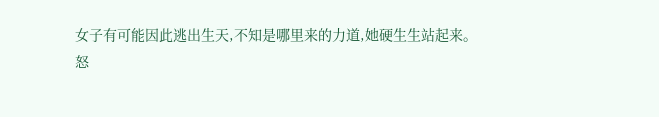女子有可能因此逃出生天,不知是哪里来的力道,她硬生生站起来。
怒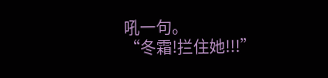吼一句。
“冬霜!拦住她!!!”